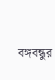বঙ্গবন্ধুর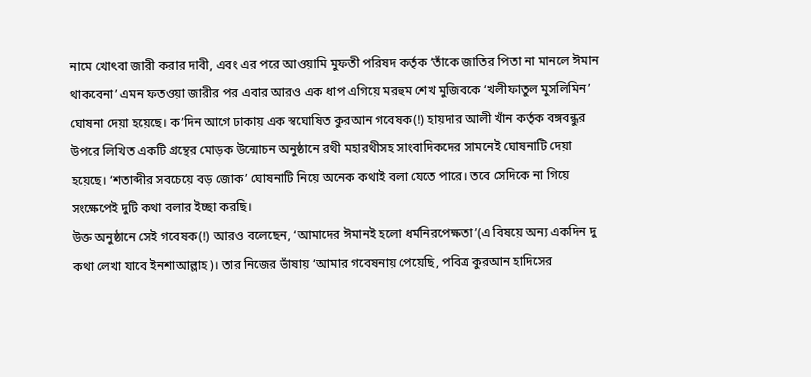নামে খোৎবা জারী করার দাবী, এবং এর পরে আওয়ামি মুফতী পরিষদ কর্তৃক ‘তাঁকে জাতির পিতা না মানলে ঈমান থাকবেনা’ এমন ফতওয়া জারীর পর এবার আরও এক ধাপ এগিয়ে মরহুম শেখ মুজিবকে ‘খলীফাতুল মুসলিমিন’ ঘোষনা দেয়া হয়েছে। ক’দিন আগে ঢাকায় এক স্বঘোষিত কুরআন গবেষক(!) হায়দার আলী খাঁন কর্তৃক বঙ্গবন্ধুর উপরে লিখিত একটি গ্রন্থের মোড়ক উন্মোচন অনুষ্ঠানে রথী মহারথীসহ সাংবাদিকদের সামনেই ঘোষনাটি দেয়া হয়েছে। ‘শতাব্দীর সবচেয়ে বড় জোক’ ঘোষনাটি নিয়ে অনেক কথাই বলা যেতে পারে। তবে সেদিকে না গিয়ে সংক্ষেপেই দুটি কথা বলার ইচ্ছা করছি।
উক্ত অনুষ্ঠানে সেই গবেষক(!) আরও বলেছেন, ‘আমাদের ঈমানই হলো ধর্মনিরপেক্ষতা’(এ বিষয়ে অন্য একদিন দু কথা লেখা যাবে ইনশাআল্লাহ)। তার নিজের ভাঁষায় ‘আমার গবেষনায় পেয়েছি, পবিত্র কুরআন হাদিসের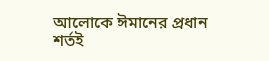আলোকে ঈমানের প্রধান শর্তই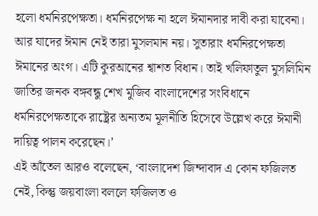হলো ধর্মনিরপেক্ষতা। ধর্মনিরপেক্ষ না হলে ঈমানদার দাবী করা যাবেনা। আর যাদের ঈমান নেই তারা মুসলমান নয়। সুতারাং ধর্মনিরপেক্ষতা ঈমানের অংগ। এটি কুরআনের শ্বাশত বিধান। তাই খলিফাতুল মুসলিমিন জাতির জনক বঙ্গবন্ধু শেখ মুজিব বাংলাদেশের সংবিধানে ধর্মনিরপেক্ষতাকে রাষ্ট্রের অন্যতম মূলনীতি হিসেবে উল্লেখ করে ঈমানী দায়িত্ব পালন করেছেন।’
এই আঁতেল আরও বলেছেন, ‘বাংলাদেশ জিন্দাবাদ এ কোন ফজিলত নেই, কিন্তু জয়বাংলা বললে ফজিলত ও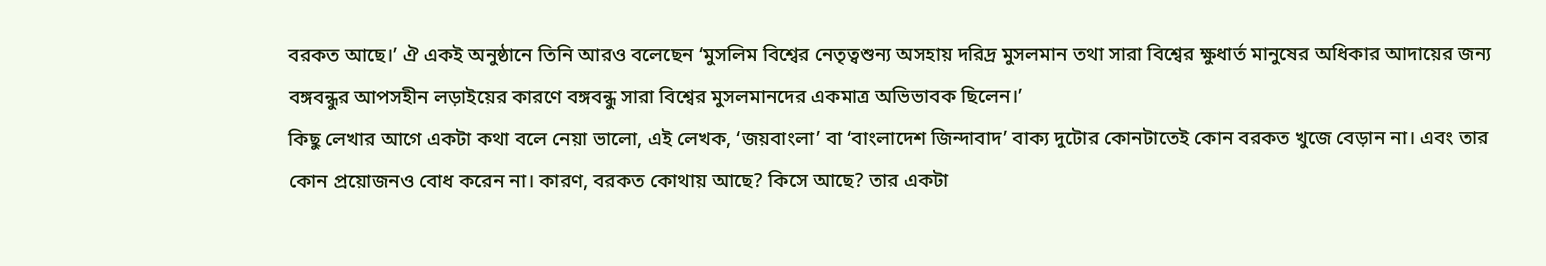বরকত আছে।’ ঐ একই অনুষ্ঠানে তিনি আরও বলেছেন ‘মুসলিম বিশ্বের নেতৃত্বশুন্য অসহায় দরিদ্র মুসলমান তথা সারা বিশ্বের ক্ষুধার্ত মানুষের অধিকার আদায়ের জন্য বঙ্গবন্ধুর আপসহীন লড়াইয়ের কারণে বঙ্গবন্ধু সারা বিশ্বের মুসলমানদের একমাত্র অভিভাবক ছিলেন।’
কিছু লেখার আগে একটা কথা বলে নেয়া ভালো, এই লেখক, ‘জয়বাংলা’ বা ‘বাংলাদেশ জিন্দাবাদ’ বাক্য দুটোর কোনটাতেই কোন বরকত খুজে বেড়ান না। এবং তার কোন প্রয়োজনও বোধ করেন না। কারণ, বরকত কোথায় আছে? কিসে আছে? তার একটা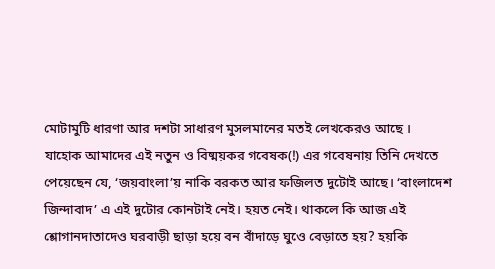মোটামুটি ধারণা আর দশটা সাধারণ মুসলমানের মতই লেখকেরও আছে ।
যাহোক আমাদের এই নতুন ও বিষ্ময়কর গবেষক(!) এর গবেষনায় তিনি দেখতে পেয়েছেন যে, ‘জয়বাংলা’য় নাকি বরকত আর ফজিলত দুটোই আছে। ‘বাংলাদেশ জিন্দাবাদ’ এ এই দুটোর কোনটাই নেই। হয়ত নেই। থাকলে কি আজ এই শ্লোগানদাতাদেও ঘরবাড়ী ছাড়া হয়ে বন বাঁদাড়ে ঘুওে বেড়াতে হয়? হয়কি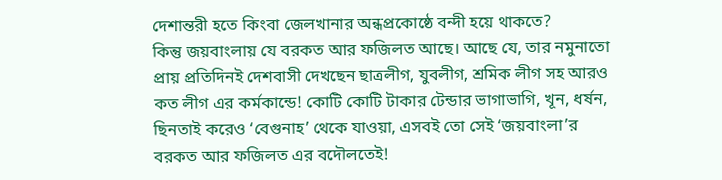দেশান্তরী হতে কিংবা জেলখানার অন্ধপ্রকোষ্ঠে বন্দী হয়ে থাকতে?
কিন্তু জয়বাংলায় যে বরকত আর ফজিলত আছে। আছে যে, তার নমুনাতো প্রায় প্রতিদিনই দেশবাসী দেখছেন ছাত্রলীগ, যুবলীগ, শ্রমিক লীগ সহ আরও কত লীগ এর কর্মকান্ডে! কোটি কোটি টাকার টেন্ডার ভাগাভাগি, খূন, ধর্ষন, ছিনতাই করেও ‘বেগুনাহ’ থেকে যাওয়া, এসবই তো সেই ‘জয়বাংলা’র বরকত আর ফজিলত এর বদৌলতেই!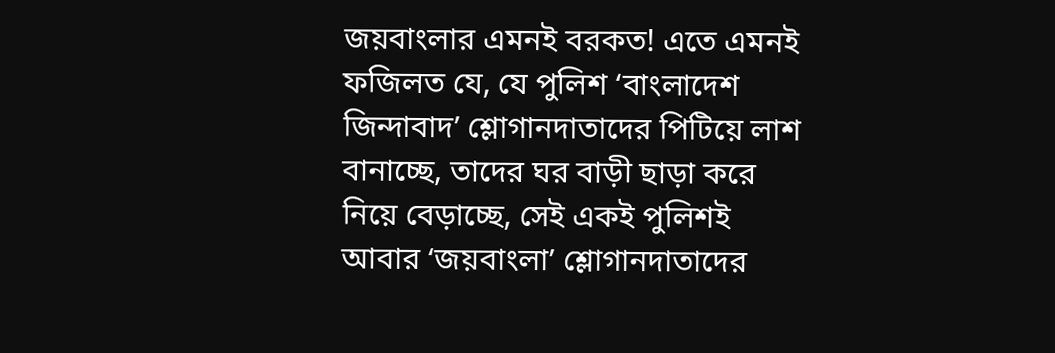জয়বাংলার এমনই বরকত! এতে এমনই ফজিলত যে, যে পুলিশ ‘বাংলাদেশ জিন্দাবাদ’ শ্লোগানদাতাদের পিটিয়ে লাশ বানাচ্ছে, তাদের ঘর বাড়ী ছাড়া করে নিয়ে বেড়াচ্ছে, সেই একই পুলিশই আবার ‘জয়বাংলা’ শ্লোগানদাতাদের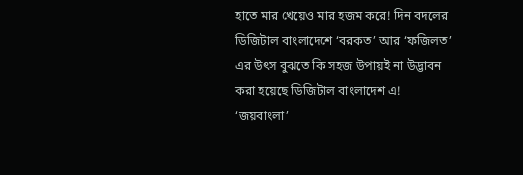হাতে মার খেয়েও মার হজম করে! দিন বদলের ডিজিটাল বাংলাদেশে ‘বরকত’ আর ‘ফজিলত’ এর উৎস বুঝতে কি সহজ উপায়ই না উদ্ভাবন করা হয়েছে ডিজিটাল বাংলাদেশ এ!
‘জয়বাংলা’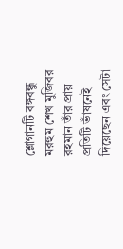শ্লোগানটি বঙ্গবন্ধু মরহুম শেখ মুজিবর রহমান তাঁর প্রায় প্রতিটি ভাঁষনেই দিয়েছেন এবং সেটা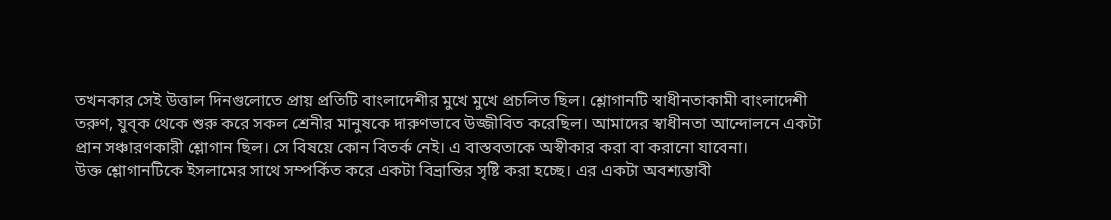তখনকার সেই উত্তাল দিনগুলোতে প্রায় প্রতিটি বাংলাদেশীর মুখে মুখে প্রচলিত ছিল। শ্লোগানটি স্বাধীনতাকামী বাংলাদেশী তরুণ, যুব্ক থেকে শুরু করে সকল শ্রেনীর মানুষকে দারুণভাবে উজ্জীবিত করেছিল। আমাদের স্বাধীনতা আন্দোলনে একটা প্রান সঞ্চারণকারী শ্লোগান ছিল। সে বিষয়ে কোন বিতর্ক নেই। এ বাস্তবতাকে অস্বীকার করা বা করানো যাবেনা।
উক্ত শ্লোগানটিকে ইসলামের সাথে সম্পর্কিত করে একটা বিভ্রান্তির সৃষ্টি করা হচ্ছে। এর একটা অবশ্যম্ভাবী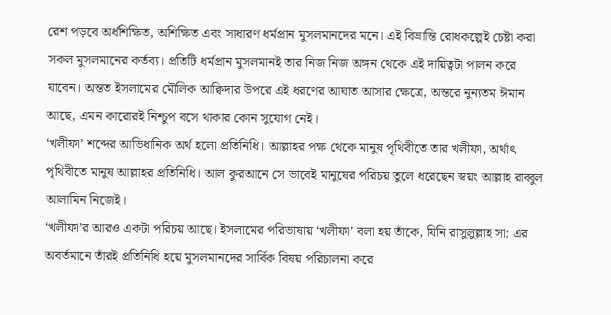রেশ পড়বে অর্ধশিক্ষিত, অশিক্ষিত এবং সাধারণ ধর্মপ্রান মুসলমানদের মনে। এই বিভ্রান্তি রোধকল্পেই চেষ্টা করা সকল মুসলমানের কর্তব্য। প্রতিটি ধর্মপ্রান মুসলমানই তার নিজ নিজ অঙ্গন থেকে এই দায়িত্বটা পালন করে যাবেন। অন্তত ইসলামের মৌলিক আক্বিদার উপরে এই ধরণের আঘাত আসার ক্ষেত্রে, অন্তরে নুন্যতম ঈমান আছে, এমন কারোরই নিশ্চুপ বসে থাকার কোন সুযোগ নেই।
‘খলীফা’ শব্দের আভিধানিক অর্থ হলো প্রতিনিধি। আল্লাহর পক্ষ থেকে মানুষ পৃথিবীতে তার খলীফা, অর্থাৎ পৃথিবীতে মানুষ আল্লাহর প্রতিনিধি। আল কুরআনে সে ভাবেই মানুষের পরিচয় তুলে ধরেছেন স্বয়ং আল্লাহ রাব্বুল আলামিন নিজেই।
‘খলীফা’র আরও একটা পরিচয় আছে। ইসলামের পরিভাষায় ‘খলীফা’ বলা হয় তাঁকে, যিনি রাসুলুল্লাহ সা: এর অবর্তমানে তাঁরই প্রতিনিধি হয়ে মুসলমানদের সার্বিক বিষয় পরিচালনা করে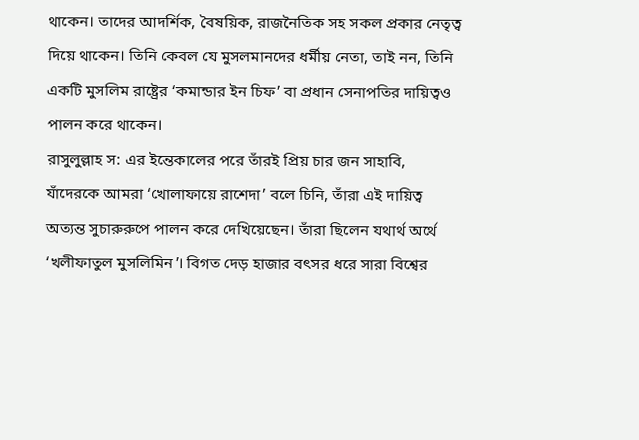থাকেন। তাদের আদর্শিক, বৈষয়িক, রাজনৈতিক সহ সকল প্রকার নেতৃত্ব দিয়ে থাকেন। তিনি কেবল যে মুসলমানদের ধর্মীয় নেতা, তাই নন, তিনি একটি মুসলিম রাষ্ট্রের ‘কমান্ডার ইন চিফ’ বা প্রধান সেনাপতির দায়িত্বও পালন করে থাকেন।
রাসুলুল্লাহ স: এর ইন্তেকালের পরে তাঁরই প্রিয় চার জন সাহাবি, যাঁদেরকে আমরা ‘খোলাফায়ে রাশেদা’ বলে চিনি, তাঁরা এই দায়িত্ব অত্যন্ত সুচারুরুপে পালন করে দেখিয়েছেন। তাঁরা ছিলেন যথার্থ অর্থে ‘খলীফাতুল মুসলিমিন’। বিগত দেড় হাজার বৎসর ধরে সারা বিশ্বের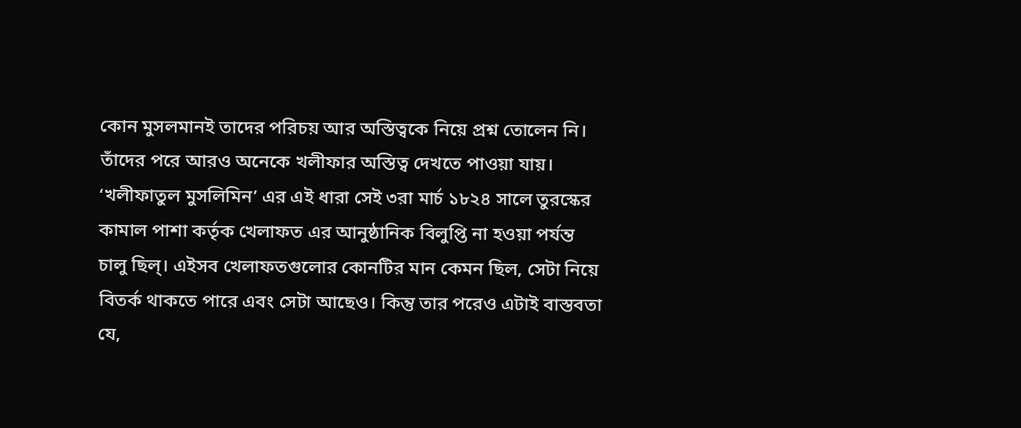কোন মুসলমানই তাদের পরিচয় আর অস্তিত্বকে নিয়ে প্রশ্ন তোলেন নি। তাঁদের পরে আরও অনেকে খলীফার অস্তিত্ব দেখতে পাওয়া যায়।
‘খলীফাতুল মুসলিমিন’ এর এই ধারা সেই ৩রা মার্চ ১৮২৪ সালে তুরস্কের কামাল পাশা কর্তৃক খেলাফত এর আনুষ্ঠানিক বিলুপ্তি না হওয়া পর্যন্ত চালু ছিল্। এইসব খেলাফতগুলোর কোনটির মান কেমন ছিল, সেটা নিয়ে বিতর্ক থাকতে পারে এবং সেটা আছেও। কিন্তু তার পরেও এটাই বাস্তবতা যে,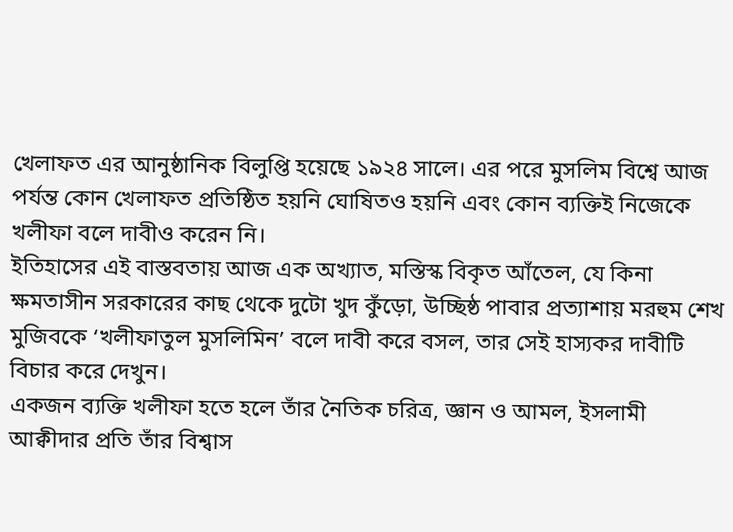খেলাফত এর আনুষ্ঠানিক বিলুপ্তি হয়েছে ১৯২৪ সালে। এর পরে মুসলিম বিশ্বে আজ পর্যন্ত কোন খেলাফত প্রতিষ্ঠিত হয়নি ঘোষিতও হয়নি এবং কোন ব্যক্তিই নিজেকে খলীফা বলে দাবীও করেন নি।
ইতিহাসের এই বাস্তবতায় আজ এক অখ্যাত, মস্তিস্ক বিকৃত আঁতেল, যে কিনা ক্ষমতাসীন সরকারের কাছ থেকে দুটো খুদ কুঁড়ো, উচ্ছিষ্ঠ পাবার প্রত্যাশায় মরহুম শেখ মুজিবকে ‘খলীফাতুল মুসলিমিন’ বলে দাবী করে বসল, তার সেই হাস্যকর দাবীটি বিচার করে দেখুন।
একজন ব্যক্তি খলীফা হতে হলে তাঁর নৈতিক চরিত্র, জ্ঞান ও আমল, ইসলামী আক্বীদার প্রতি তাঁর বিশ্বাস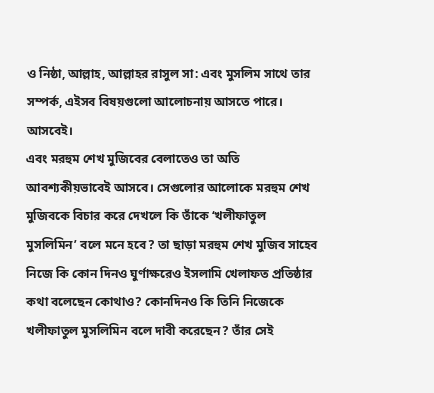ও নিষ্ঠা, আল্লাহ, আল্লাহর রাসুল সা: এবং মুসলিম সাথে তার সম্পর্ক, এইসব বিষয়গুলো আলোচনায় আসতে পারে। আসবেই।
এবং মরহুম শেখ মুজিবের বেলাতেও তা অতি আবশ্যকীয়ভাবেই আসবে। সেগুলোর আলোকে মরহুম শেখ মুজিবকে বিচার করে দেখলে কি তাঁকে ‘খলীফাতুল মুসলিমিন’ বলে মনে হবে? তা ছাড়া মরহুম শেখ মুজিব সাহেব নিজে কি কোন দিনও ঘুর্ণাক্ষরেও ইসলামি খেলাফত প্রতিষ্ঠার কথা বলেছেন কোথাও? কোনদিনও কি তিনি নিজেকে খলীফাতুল মুসলিমিন বলে দাবী করেছেন? তাঁর সেই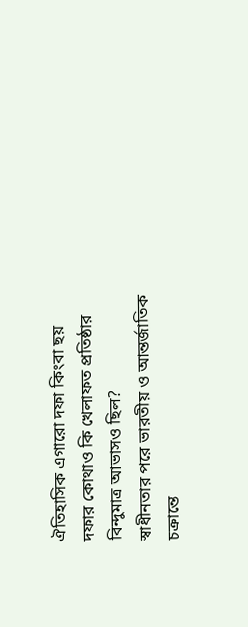ঐতিহাসিক এগারো দফা কিংবা ছয় দফার কোথাও কি খেলাফত প্রতিষ্ঠার বিন্দুমাত্র আভাসও ছিল?
স্বাধীনতার পরে ভারতীয় ও আন্তর্জাতিক চক্রান্তে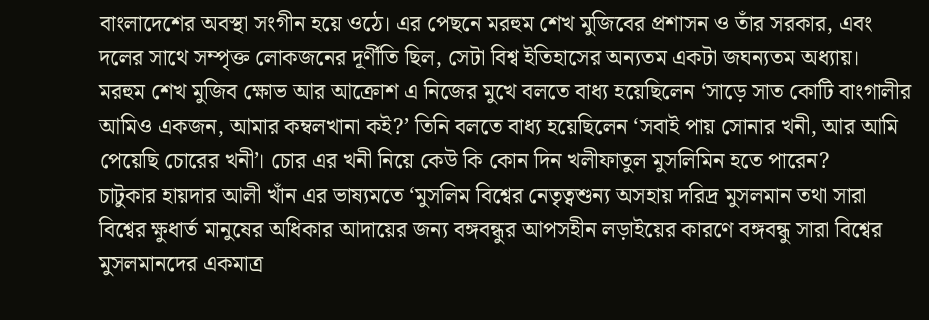বাংলাদেশের অবস্থা সংগীন হয়ে ওঠে। এর পেছনে মরহুম শেখ মুজিবের প্রশাসন ও তাঁর সরকার, এবং দলের সাথে সম্পৃক্ত লোকজনের দূর্ণীতি ছিল, সেটা বিশ্ব ইতিহাসের অন্যতম একটা জঘন্যতম অধ্যায়। মরহুম শেখ মুজিব ক্ষোভ আর আক্রোশ এ নিজের মুখে বলতে বাধ্য হয়েছিলেন ‘সাড়ে সাত কোটি বাংগালীর আমিও একজন, আমার কম্বলখানা কই?’ তিনি বলতে বাধ্য হয়েছিলেন ‘সবাই পায় সোনার খনী, আর আমি পেয়েছি চোরের খনী’। চোর এর খনী নিয়ে কেউ কি কোন দিন খলীফাতুল মুসলিমিন হতে পারেন?
চাটুকার হায়দার আলী খাঁন এর ভাষ্যমতে ‘মুসলিম বিশ্বের নেতৃত্বশুন্য অসহায় দরিদ্র মুসলমান তথা সারা বিশ্বের ক্ষুধার্ত মানুষের অধিকার আদায়ের জন্য বঙ্গবন্ধুর আপসহীন লড়াইয়ের কারণে বঙ্গবন্ধু সারা বিশ্বের মুসলমানদের একমাত্র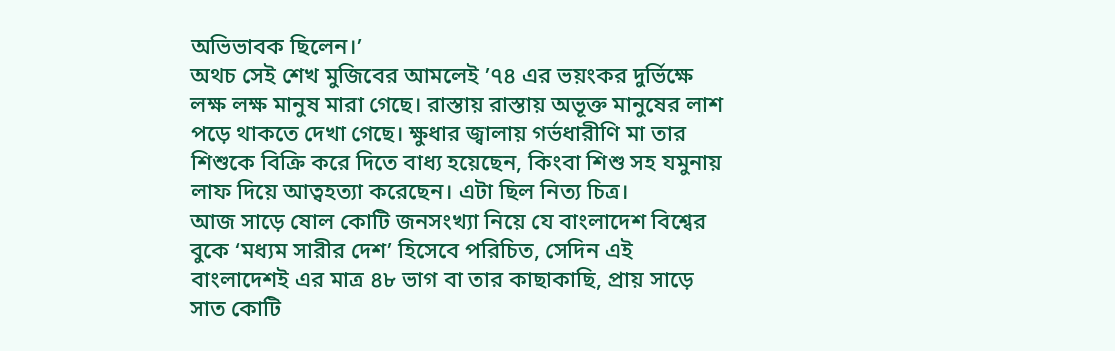অভিভাবক ছিলেন।’
অথচ সেই শেখ মুজিবের আমলেই ’৭৪ এর ভয়ংকর দুর্ভিক্ষে লক্ষ লক্ষ মানুষ মারা গেছে। রাস্তায় রাস্তায় অভূক্ত মানুষের লাশ পড়ে থাকতে দেখা গেছে। ক্ষুধার জ্বালায় গর্ভধারীণি মা তার শিশুকে বিক্রি করে দিতে বাধ্য হয়েছেন, কিংবা শিশু সহ যমুনায় লাফ দিয়ে আত্বহত্যা করেছেন। এটা ছিল নিত্য চিত্র।
আজ সাড়ে ষোল কোটি জনসংখ্যা নিয়ে যে বাংলাদেশ বিশ্বের বুকে ‘মধ্যম সারীর দেশ’ হিসেবে পরিচিত, সেদিন এই বাংলাদেশই এর মাত্র ৪৮ ভাগ বা তার কাছাকাছি, প্রায় সাড়ে সাত কোটি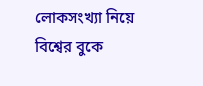লোকসংখ্যা নিয়ে বিশ্বের বুকে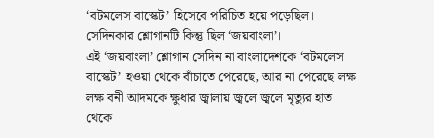‘বটমলেস বাস্কেট’ হিসেবে পরিচিত হয়ে পড়েছিল। সেদিনকার শ্লোগানটি কিন্তু ছিল ‘জয়বাংলা’।
এই ‘জয়বাংলা’ শ্লোগান সেদিন না বাংলাদেশকে ‘বটমলেস বাস্কেট’ হওয়া থেকে বাঁচাতে পেরেছে, আর না পেরেছে লক্ষ লক্ষ বনী আদমকে ক্ষুধার জ্বালায় জ্বলে জ্বলে মৃত্যুর হাত থেকে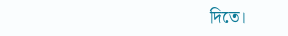দিতে।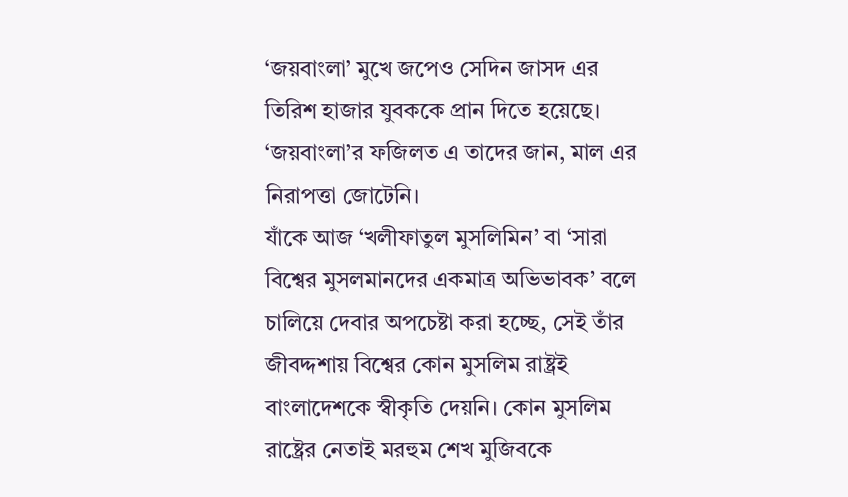‘জয়বাংলা’ মুখে জপেও সেদিন জাসদ এর তিরিশ হাজার যুবককে প্রান দিতে হয়েছে। ‘জয়বাংলা’র ফজিলত এ তাদের জান, মাল এর নিরাপত্তা জোটেনি।
যাঁকে আজ ‘খলীফাতুল মুসলিমিন’ বা ‘সারা বিশ্বের মুসলমানদের একমাত্র অভিভাবক’ বলে চালিয়ে দেবার অপচেষ্টা করা হচ্ছে, সেই তাঁর জীবদ্দশায় বিশ্বের কোন মুসলিম রাষ্ট্রই বাংলাদেশকে স্বীকৃতি দেয়নি। কোন মুসলিম রাষ্ট্রের নেতাই মরহুম শেখ মুজিবকে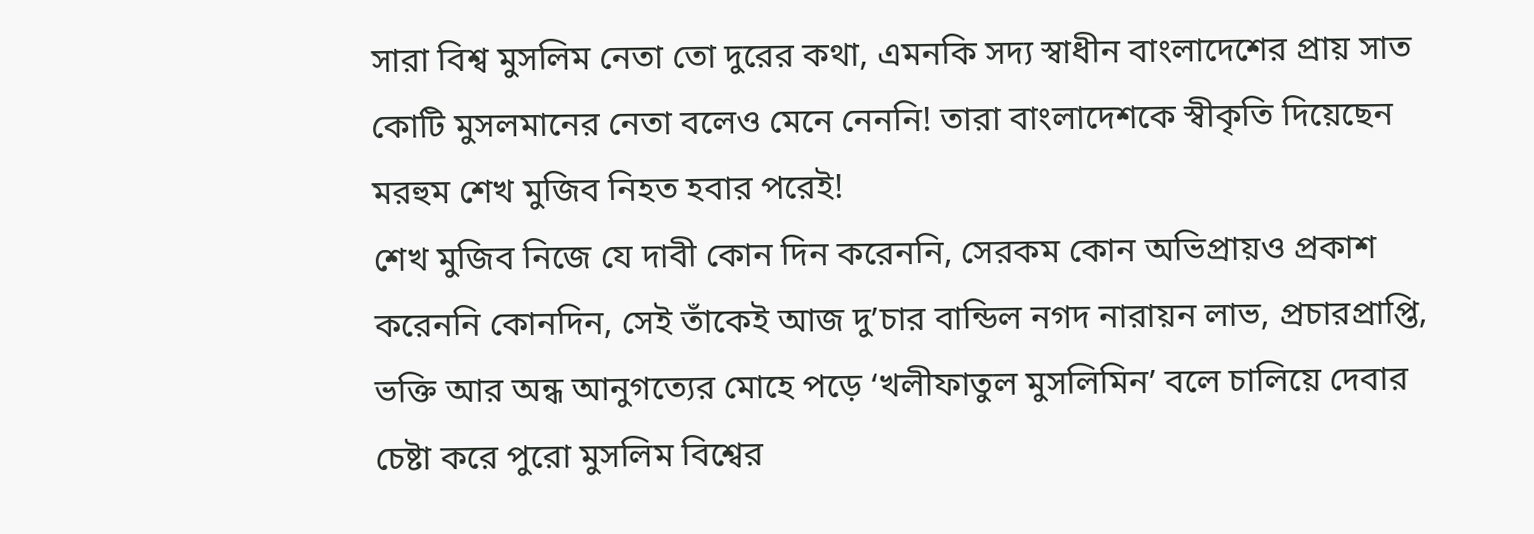সারা বিশ্ব মুসলিম নেতা তো দুরের কথা, এমনকি সদ্য স্বাধীন বাংলাদেশের প্রায় সাত কোটি মুসলমানের নেতা বলেও মেনে নেননি! তারা বাংলাদেশকে স্বীকৃতি দিয়েছেন মরহুম শেখ মুজিব নিহত হবার পরেই!
শেখ মুজিব নিজে যে দাবী কোন দিন করেননি, সেরকম কোন অভিপ্রায়ও প্রকাশ করেননি কোনদিন, সেই তাঁকেই আজ দু’চার বান্ডিল নগদ নারায়ন লাভ, প্রচারপ্রাপ্তি, ভক্তি আর অন্ধ আনুগত্যের মোহে পড়ে ‘খলীফাতুল মুসলিমিন’ বলে চালিয়ে দেবার চেষ্টা করে পুরো মুসলিম বিশ্বের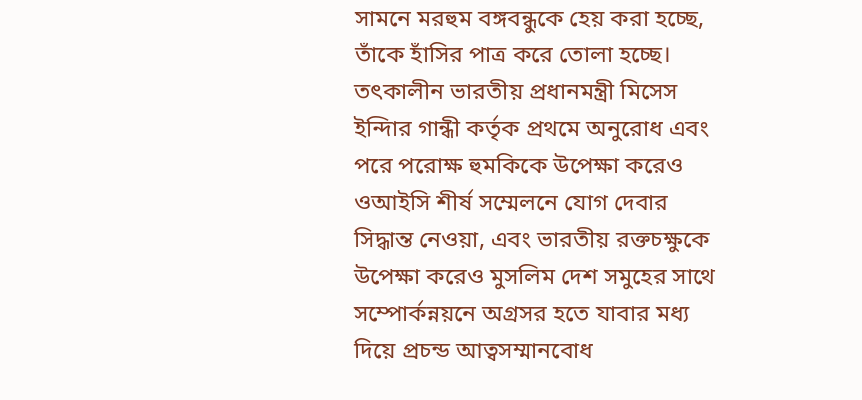সামনে মরহুম বঙ্গবন্ধুকে হেয় করা হচ্ছে, তাঁকে হাঁসির পাত্র করে তোলা হচ্ছে।
তৎকালীন ভারতীয় প্রধানমন্ত্রী মিসেস ইন্দিার গান্ধী কর্তৃক প্রথমে অনুরোধ এবং পরে পরোক্ষ হুমকিকে উপেক্ষা করেও ওআইসি শীর্ষ সম্মেলনে যোগ দেবার সিদ্ধান্ত নেওয়া, এবং ভারতীয় রক্তচক্ষুকে উপেক্ষা করেও মুসলিম দেশ সমুহের সাথে সম্পোর্কন্নয়নে অগ্রসর হতে যাবার মধ্য দিয়ে প্রচন্ড আত্বসম্মানবোধ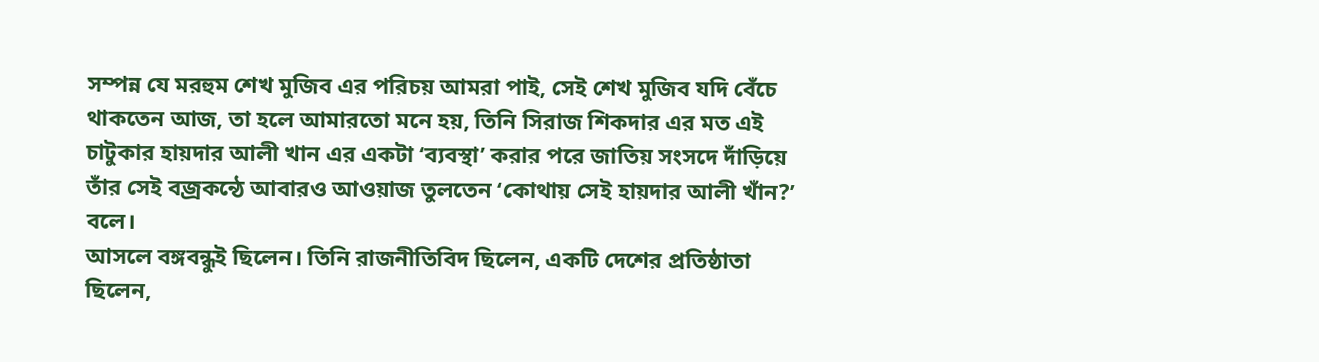সম্পন্ন যে মরহুম শেখ মুজিব এর পরিচয় আমরা পাই, সেই শেখ মুজিব যদি বেঁচে থাকতেন আজ, তা হলে আমারতো মনে হয়, তিনি সিরাজ শিকদার এর মত এই চাটুকার হায়দার আলী খান এর একটা ‘ব্যবস্থা’ করার পরে জাতিয় সংসদে দাঁড়িয়ে তাঁর সেই বজ্রকন্ঠে আবারও আওয়াজ তুলতেন ‘কোথায় সেই হায়দার আলী খাঁন?’ বলে।
আসলে বঙ্গবন্ধুই ছিলেন। তিনি রাজনীতিবিদ ছিলেন, একটি দেশের প্রতিষ্ঠাতা ছিলেন,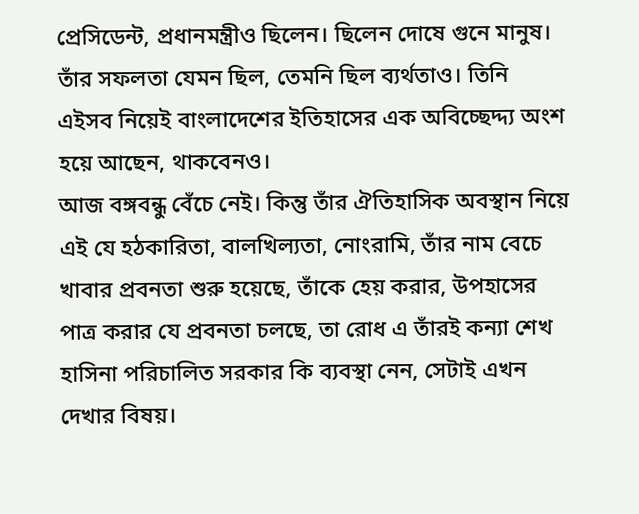প্রেসিডেন্ট, প্রধানমন্ত্রীও ছিলেন। ছিলেন দোষে গুনে মানুষ। তাঁর সফলতা যেমন ছিল, তেমনি ছিল ব্যর্থতাও। তিনি এইসব নিয়েই বাংলাদেশের ইতিহাসের এক অবিচ্ছেদ্দ্য অংশ হয়ে আছেন, থাকবেনও।
আজ বঙ্গবন্ধু বেঁচে নেই। কিন্তু তাঁর ঐতিহাসিক অবস্থান নিয়ে এই যে হঠকারিতা, বালখিল্যতা, নোংরামি, তাঁর নাম বেচে খাবার প্রবনতা শুরু হয়েছে, তাঁকে হেয় করার, উপহাসের পাত্র করার যে প্রবনতা চলছে, তা রোধ এ তাঁরই কন্যা শেখ হাসিনা পরিচালিত সরকার কি ব্যবস্থা নেন, সেটাই এখন দেখার বিষয়।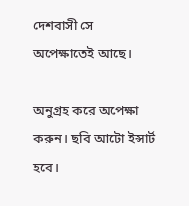দেশবাসী সে অপেক্ষাতেই আছে।

অনুগ্রহ করে অপেক্ষা করুন। ছবি আটো ইন্সার্ট হবে।